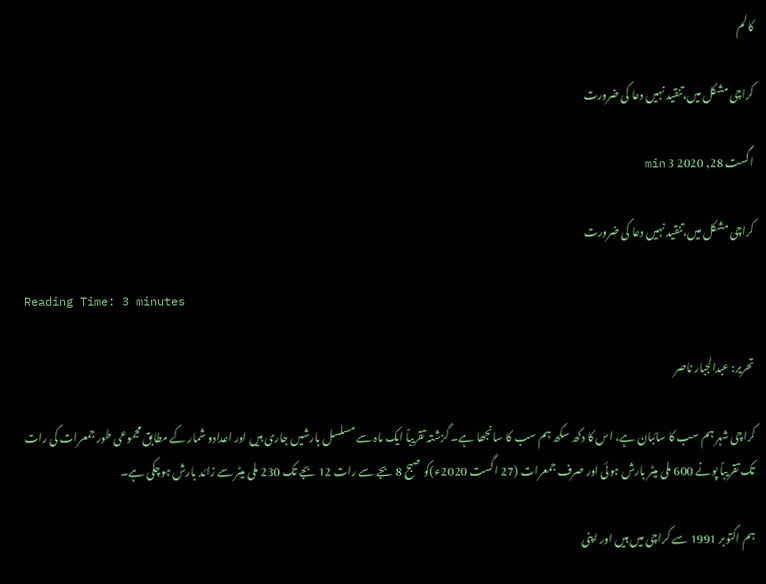کالم

کراچی مشکل میں،تنقید نہیں دعا کی ضرورت

اگست 28, 2020 3 min

کراچی مشکل میں،تنقید نہیں دعا کی ضرورت

Reading Time: 3 minutes

تحریر: عبدالجبار ناصر

کراچی شہر ہم سب کا سائبان ہے، اس کا دکھ سکھ ہم سب کا سانجھا ہے۔ گزشتہ تقریباً ایک ماہ سے مسلسل بارشیں جاری ہیں اور اعدادو شمار کے مطابق مجموعی طور جمعرات کی رات تک تقریباً پونے 600 ملی میٹر بارش ہوئی اور صرف جمعرات (27 اگست 2020ء)کو صبح 8 بجے سے رات 12 بجے تک 230 ملی میٹر سے زائد بارش ہوچکی ہے۔

ہم اکتوبر 1991 سے کراچی میں ہیں اور اپنی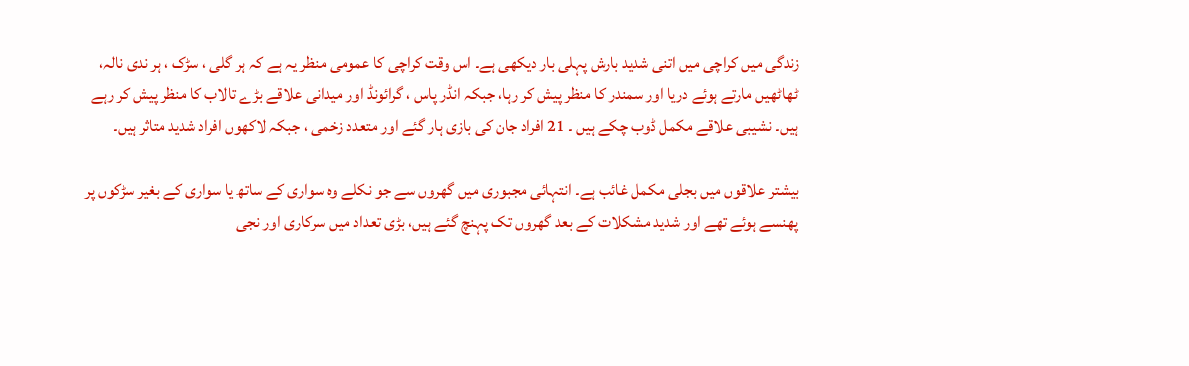زندگی میں کراچی میں اتنی شدید بارش پہلی بار دیکھی ہے۔ اس وقت کراچی کا عمومی منظر یہ ہے کہ ہر گلی ، سڑک ، ہر ندی نالہ، ٹھاٹھیں مارتے ہوئے دریا اور سمندر کا منظر پیش کر رہا، جبکہ انڈر پاس ، گرائونڈ اور میدانی علاقے بڑے تالاب کا منظر پیش کر رہے ہیں۔ نشیبی علاقے مکمل ڈوب چکے ہیں ۔ 21 افراد جان کی بازی ہار گئے اور متعدد زخمی ، جبکہ لاکھوں افراد شدید متاثر ہیں۔

بیشتر علاقوں میں بجلی مکمل غائب ہے۔ انتہائی مجبوری میں گھروں سے جو نکلے وہ سواری کے ساتھ یا سواری کے بغیر سڑکوں پر پھنسے ہوئے تھے اور شدید مشکلات کے بعد گھروں تک پہنچ گئے ہیں، بڑی تعداد میں سرکاری اور نجی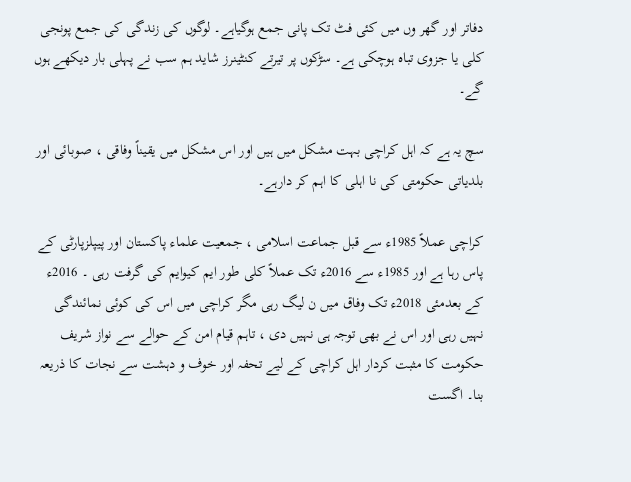دفاتر اور گھر وں میں کئی فٹ تک پانی جمع ہوگیاہے۔ لوگوں کی زندگی کی جمع پونجی کلی یا جزوی تباہ ہوچکی ہے۔ سڑکوں پر تیرتے کنٹینرز شاید ہم سب نے پہلی بار دیکھے ہوں گے۔

سچ یہ ہے کہ اہل کراچی بہت مشکل میں ہیں اور اس مشکل میں یقیناً وفاقی ، صوبائی اور بلدیاتی حکومتی کی نا اہلی کا اہم کر دارہے۔

کراچی عملاً 1985ء سے قبل جماعت اسلامی ، جمعیت علماء پاکستان اور پیپلزپارٹی کے پاس رہا ہے اور 1985ء سے 2016ء تک عملاً کلی طور ایم کیوایم کی گرفت رہی ۔ 2016ء کے بعدمئی 2018ء تک وفاق میں ن لیگ رہی مگر کراچی میں اس کی کوئی نمائندگی نہیں رہی اور اس نے بھی توجہ ہی نہیں دی ، تاہم قیام امن کے حوالے سے نواز شریف حکومت کا مثبت کردار اہل کراچی کے لیے تحفہ اور خوف و دہشت سے نجات کا ذریعہ بنا۔ اگست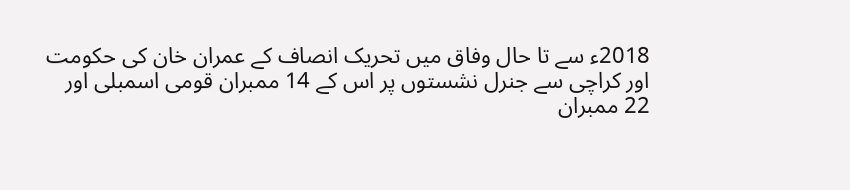2018ء سے تا حال وفاق میں تحریک انصاف کے عمران خان کی حکومت اور کراچی سے جنرل نشستوں پر اس کے 14 ممبران قومی اسمبلی اور 22 ممبران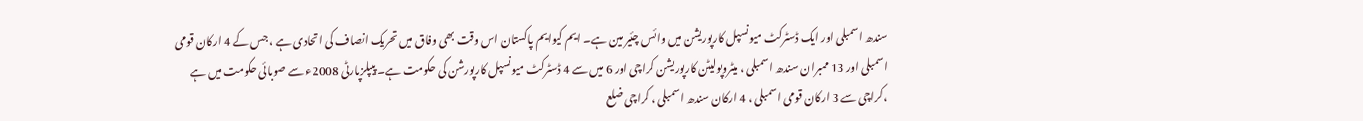سندھ اسمبلی اور ایک ڈسٹرکٹ میونسپل کارپوریشن میں وائس چئیر مین ہے۔ ایم کیوایم پاکستان اس وقت بھی وفاق میں تحریک انصاف کی اتحادی ہے ، جس کے 4 ارکان قومی اسمبلی اور 13 ممبران سندھ اسمبلی ، میٹروپولیٹن کارپوریشن کراچی اور 6 میں سے 4 ڈسٹرکٹ میونسپل کارپورشن کی حکومت ہے۔ پیپلزپارٹی 2008ء سے صوبائی حکومت میں ہے ،کراچی سے 3 ارکان قومی اسمبلی ، 4 ارکان سندھ اسمبلی ، کراچی ضلع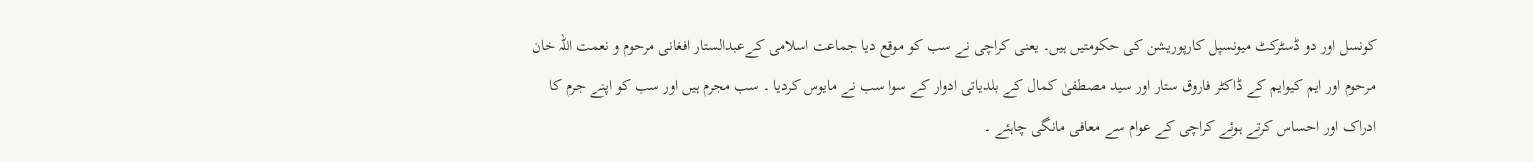کونسل اور دو ڈسٹرکٹ میونسپل کارپوریشن کی حکومتیں ہیں۔ یعنی کراچی نے سب کو موقع دیا جماعت اسلامی کےعبدالستار افغانی مرحوم و نعمت اللہ خان مرحوم اور ایم کیوایم کے ڈاکٹر فاروق ستار اور سید مصطفیٰ کمال کے بلدیاتی ادوار کے سوا سب نے مایوس کردیا ۔ سب مجرم ہیں اور سب کو اپنے جرم کا ادراک اور احساس کرتے ہوئے کراچی کے عوام سے معافی مانگی چاہئے ۔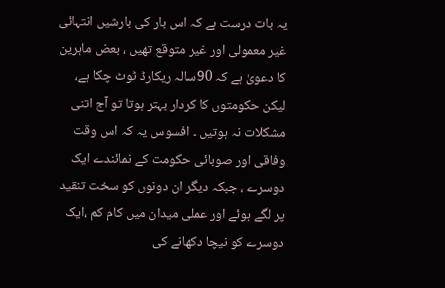یہ بات درست ہے کہ اس بار کی بارشیں انتہائی غیر معمولی اور غیر متوقع تھیں ، بعض ماہرین کا دعویٰ ہے کہ 90سالہ ریکارڈ ٹوٹ چکا ہے، لیکن حکومتوں کا کردار بہتر ہوتا تو آج اتنی مشکلات نہ ہوتیں ۔ افسوس یہ کہ اس وقت وفاقی اور صوبائی حکومت کے نمائندے ایک دوسرے ، جبکہ دیگر ان دونوں کو سخت تنقید پر لگے ہوئے اور عملی میدان میں کام کم ،ایک دوسرے کو نیچا دکھانے کی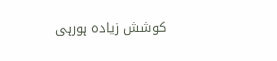کوشش زیادہ ہورہی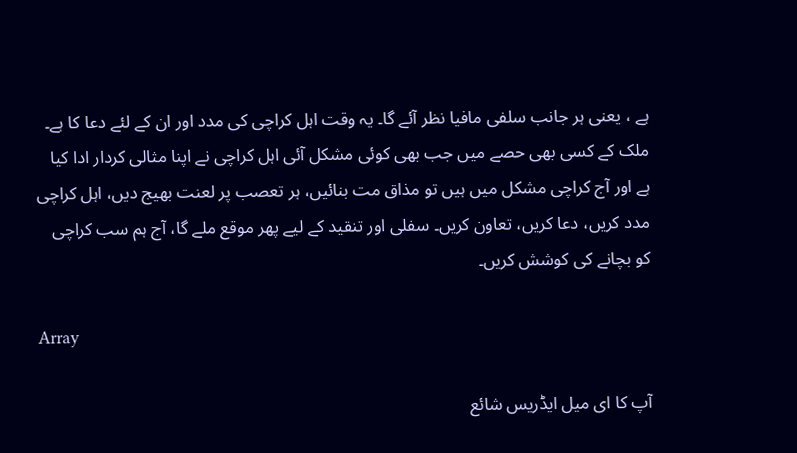ہے ، یعنی ہر جانب سلفی مافیا نظر آئے گا۔ یہ وقت اہل کراچی کی مدد اور ان کے لئے دعا کا ہے۔ ملک کے کسی بھی حصے میں جب بھی کوئی مشکل آئی اہل کراچی نے اپنا مثالی کردار ادا کیا ہے اور آج کراچی مشکل میں ہیں تو مذاق مت بنائیں، ہر تعصب پر لعنت بھیج دیں، اہل کراچی مدد کریں، دعا کریں، تعاون کریں۔ سفلی اور تنقید کے لیے پھر موقع ملے گا، آج ہم سب کراچی کو بچانے کی کوشش کریں۔

Array

آپ کا ای میل ایڈریس شائع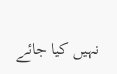نہیں کیا جائے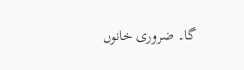گا۔ ضروری خانوں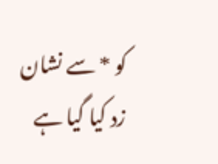کو * سے نشان زد کیا گیا ہے